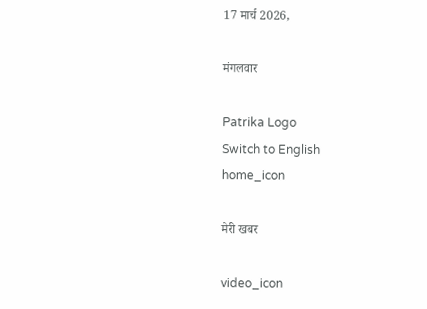17 मार्च 2026,

मंगलवार

Patrika Logo
Switch to English
home_icon

मेरी खबर

video_icon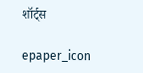शॉर्ट्स

epaper_icon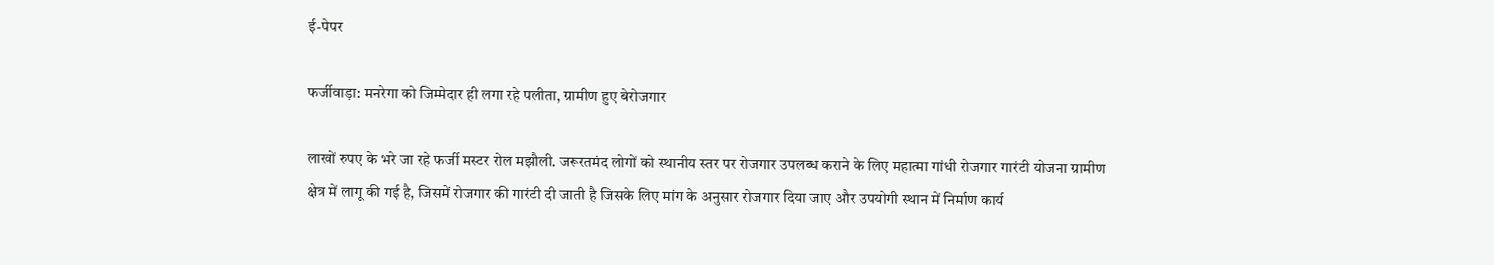ई-पेपर

फर्जीवाड़ा: मनरेगा को जिम्मेदार ही लगा रहे पलीता, ग्रामीण हुए बेरोजगार

लाखों रुपए के भरे जा रहे फर्जी मस्टर रोल मझौली. जरूरतमंद लोगों को स्थानीय स्तर पर रोजगार उपलब्ध कराने के लिए महात्मा गांधी रोजगार गारंटी योजना ग्रामीण क्षेत्र में लागू की गई है, जिसमें रोजगार की गारंटी दी जाती है जिसके लिए मांग के अनुसार रोजगार दिया जाए और उपयोगी स्थान में निर्माण कार्य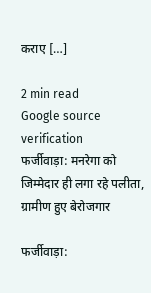कराए […]

2 min read
Google source verification
फर्जीवाड़ा: मनरेगा को जिम्मेदार ही लगा रहे पलीता, ग्रामीण हुए बेरोजगार

फर्जीवाड़ा: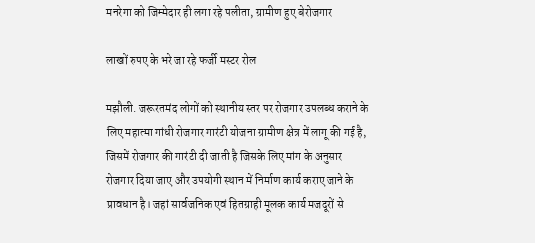मनरेगा को जिम्मेदार ही लगा रहे पलीता, ग्रामीण हुए बेरोजगार

लाखों रुपए के भरे जा रहे फर्जी मस्टर रोल

मझौली. जरूरतमंद लोगों को स्थानीय स्तर पर रोजगार उपलब्ध कराने के लिए महात्मा गांधी रोजगार गारंटी योजना ग्रामीण क्षेत्र में लागू की गई है, जिसमें रोजगार की गारंटी दी जाती है जिसके लिए मांग के अनुसार रोजगार दिया जाए और उपयोगी स्थान में निर्माण कार्य कराए जाने के प्रावधान है। जहां सार्वजनिक एवं हितग्राही मूलक कार्य मजदूरों से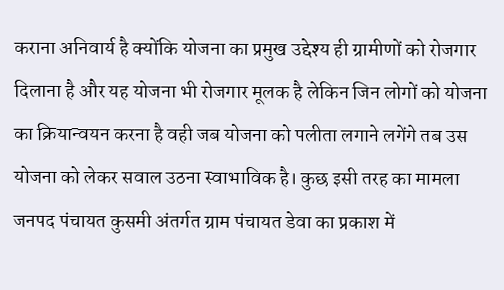कराना अनिवार्य है क्योंकि योजना का प्रमुख उद्देश्य ही ग्रामीणों को रोजगार दिलाना है और यह योजना भी रोजगार मूलक है लेकिन जिन लोगों को योजना का क्रियान्वयन करना है वही जब योजना को पलीता लगाने लगेंगे तब उस योजना को लेकर सवाल उठना स्वाभाविक है। कुछ इसी तरह का मामला जनपद पंचायत कुसमी अंतर्गत ग्राम पंचायत डेवा का प्रकाश में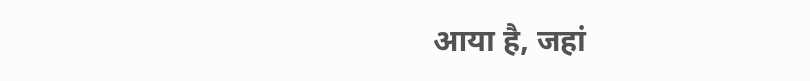आया है, जहां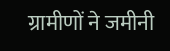ग्रामीणों ने जमीनी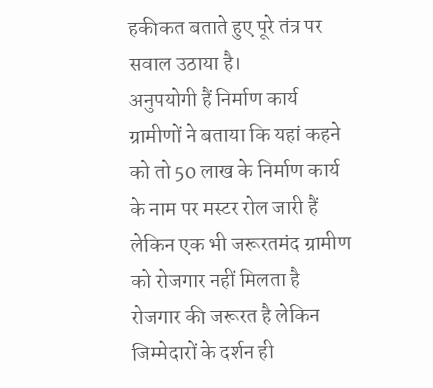हकीकत बताते हुए पूरे तंत्र पर सवाल उठाया है।
अनुपयोगी हैं निर्माण कार्य
ग्रामीणों ने बताया कि यहां कहने को तो 50 लाख के निर्माण कार्य के नाम पर मस्टर रोल जारी हैं लेकिन एक भी जरूरतमंद ग्रामीण को रोजगार नहीं मिलता है रोजगार की जरूरत है लेकिन जिम्मेदारों के दर्शन ही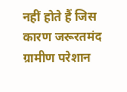नहीं होते हैं जिस कारण जरूरतमंद ग्रामीण परेशान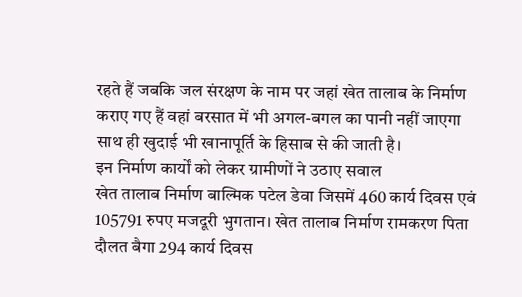रहते हैं जबकि जल संरक्षण के नाम पर जहां खेत तालाब के निर्माण कराए गए हैं वहां बरसात में भी अगल-बगल का पानी नहीं जाएगा साथ ही खुदाई भी खानापूर्ति के हिसाब से की जाती है।
इन निर्माण कार्यों को लेकर ग्रामीणों ने उठाए सवाल
खेत तालाब निर्माण बाल्मिक पटेल डेवा जिसमें 460 कार्य दिवस एवं 105791 रुपए मजदूरी भुगतान। खेत तालाब निर्माण रामकरण पिता दौलत बैगा 294 कार्य दिवस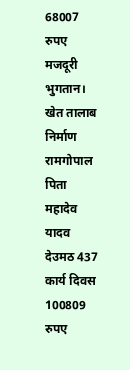68007 रुपए मजदूरी भुगतान। खेत तालाब निर्माण रामगोपाल पिता महादेव यादव देउमठ 437 कार्य दिवस 100809 रुपए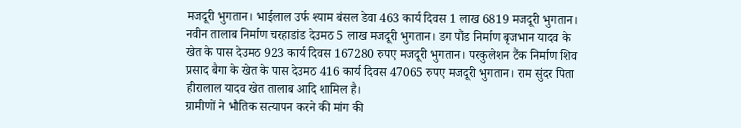मजदूरी भुगतान। भाईलाल उर्फ श्याम बंसल डेवा 463 कार्य दिवस 1 लाख 6819 मजदूरी भुगतान। नवीन तालाब निर्माण चरहाडांड देउमठ 5 लाख मजदूरी भुगतान। डग पौंड निर्माण बृजभान यादव के खेत के पास देउमठ 923 कार्य दिवस 167280 रुपए मजदूरी भुगतान। परकुलेशन टैंक निर्माण शिव प्रसाद बैगा के खेत के पास देउमठ 416 कार्य दिवस 47065 रुपए मजदूरी भुगतान। राम सुंदर पिता हीरालाल यादव खेत तालाब आदि शामिल है।
ग्रामीणों ने भौतिक सत्यापन करने की मांग की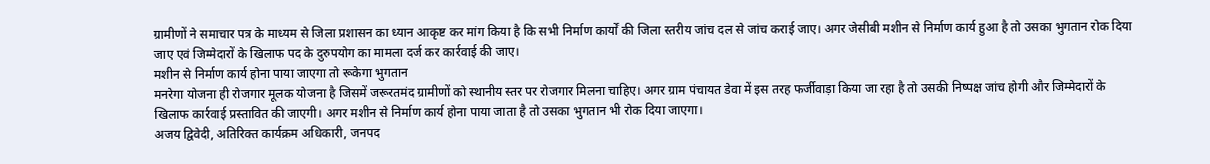ग्रामीणों ने समाचार पत्र के माध्यम से जिला प्रशासन का ध्यान आकृष्ट कर मांग किया है कि सभी निर्माण कार्यों की जिला स्तरीय जांच दल से जांच कराई जाए। अगर जेसीबी मशीन से निर्माण कार्य हुआ है तो उसका भुगतान रोक दिया जाए एवं जिम्मेदारों के खिलाफ पद के दुरुपयोग का मामला दर्ज कर कार्रवाई की जाए।
मशीन से निर्माण कार्य होना पाया जाएगा तो रूकेगा भुगतान
मनरेगा योजना ही रोजगार मूलक योजना है जिसमें जरूरतमंद ग्रामीणों को स्थानीय स्तर पर रोजगार मिलना चाहिए। अगर ग्राम पंचायत डेवा में इस तरह फर्जीवाड़ा किया जा रहा है तो उसकी निष्पक्ष जांच होगी और जिम्मेदारों के खिलाफ कार्रवाई प्रस्तावित की जाएगी। अगर मशीन से निर्माण कार्य होना पाया जाता है तो उसका भुगतान भी रोक दिया जाएगा।
अजय द्विवेदी, अतिरिक्त कार्यक्रम अधिकारी, जनपद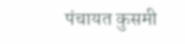पंचायत कुसमी